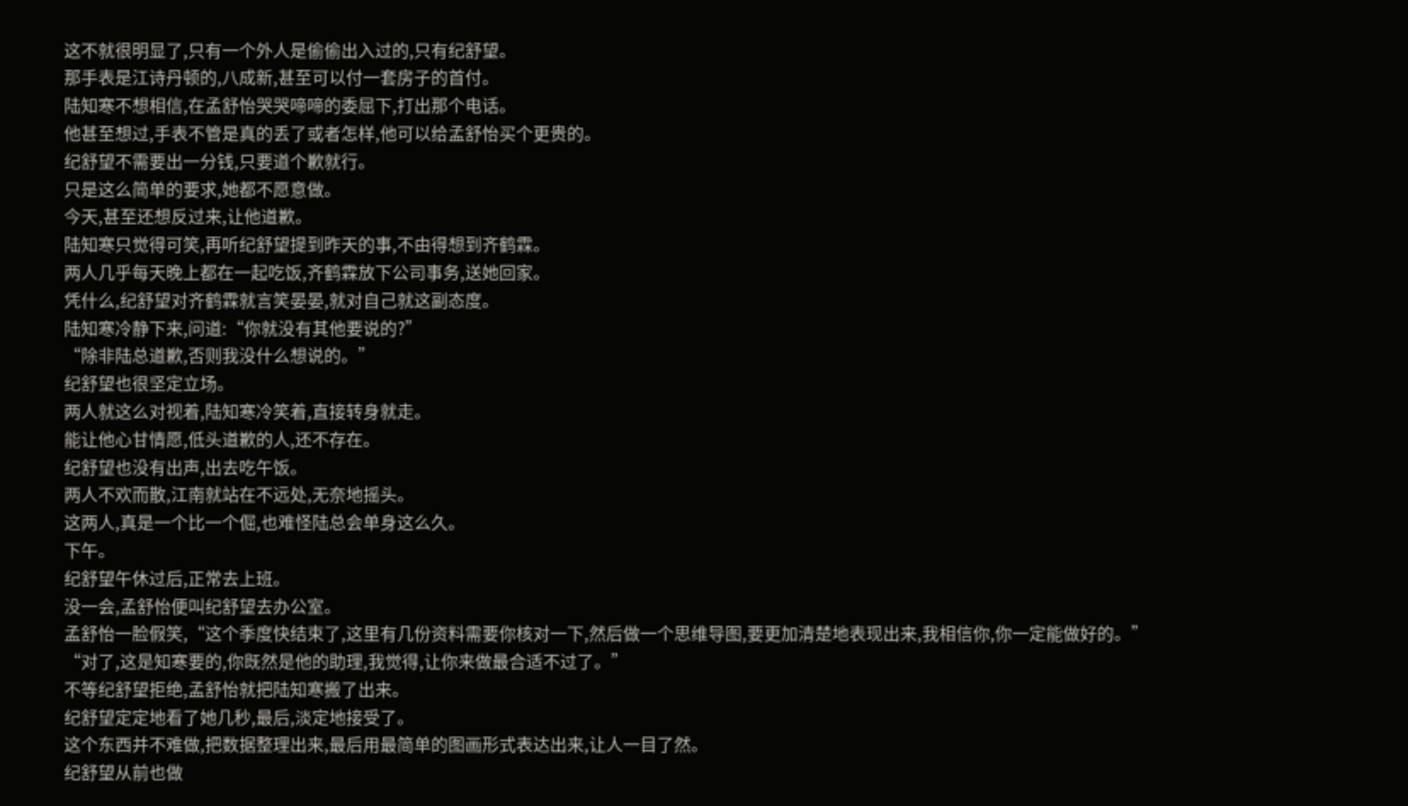这不就很明显了,只有一个外人是偷偷出入过的,只有纪舒望。
那手表是江诗丹顿的,八成新,甚至可以付一套房子的首付。
陆知寒不想相信,在孟舒怡哭哭啼啼的委屈下,打出那个电话。
他甚至想过,手表不管是真的丢了或者怎样,他可以给孟舒怡买个更贵的。
纪舒望不需要出一分钱,只要道个歉就行。
只是这么简单的要求,她都不愿意做。
今天,甚至还想反过来,让他道歉。
陆知寒只觉得可笑,再听纪舒望提到昨天的事,不由得想到齐鹤霖。
两人几乎每天晚上都在一起吃饭,齐鹤霖放下公司事务,送她回家。
凭什么,纪舒望对齐鹤霖就言笑晏晏,就对自己就这副态度。
陆知寒冷静下来,问道:“你就没有其他要说的?”
“除非陆总道歉,否则我没什么想说的。”
纪舒望也很坚定立场。
两人就这么对视着,陆知寒冷笑着,直接转身就走。
能让他心甘情愿,低头道歉的人,还不存在。
纪舒望也没有出声,出去吃午饭。
两人不欢而散,江南就站在不远处,无奈地摇头。
这两人,真是一个比一个倔,也难怪陆总会单身这么久。
下午。
纪舒望午休过后,正常去上班。
没一会,孟舒怡便叫纪舒望去办公室。
孟舒怡一脸假笑,“这个季度快结束了,这里有几份资料需要你核对一下,然后做一个思维导图,要更加清楚地表现出来,我相信你,你一定能做好的。”
“对了,这是知寒要的,你既然是他的助理,我觉得,让你来做最合适不过了。”
不等纪舒望拒绝,孟舒怡就把陆知寒搬了出来。
纪舒望定定地看了她几秒,最后,淡定地接受了。
这个东西并不难做,把数据整理出来,最后用最简单的图画形式表达出来,让人一目了然。
纪舒望从前也做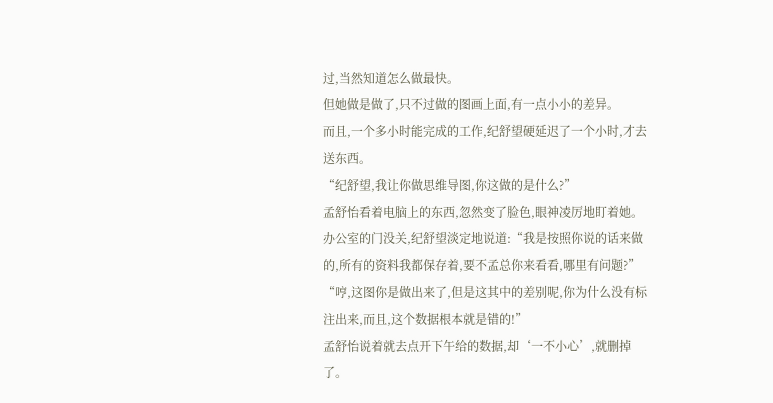过,当然知道怎么做最快。
但她做是做了,只不过做的图画上面,有一点小小的差异。
而且,一个多小时能完成的工作,纪舒望硬延迟了一个小时,才去送东西。
“纪舒望,我让你做思维导图,你这做的是什么?”
孟舒怡看着电脑上的东西,忽然变了脸色,眼神凌厉地盯着她。
办公室的门没关,纪舒望淡定地说道:“我是按照你说的话来做的,所有的资料我都保存着,要不孟总你来看看,哪里有问题?”
“哼,这图你是做出来了,但是这其中的差别呢,你为什么没有标注出来,而且,这个数据根本就是错的!”
孟舒怡说着就去点开下午给的数据,却‘一不小心’,就删掉了。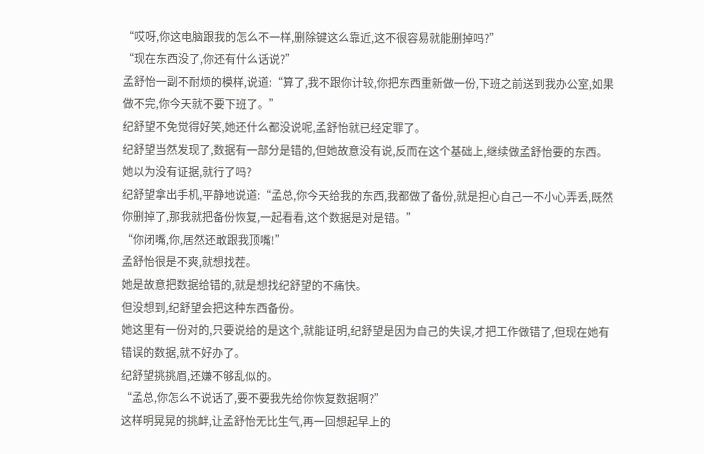“哎呀,你这电脑跟我的怎么不一样,删除键这么靠近,这不很容易就能删掉吗?”
“现在东西没了,你还有什么话说?”
孟舒怡一副不耐烦的模样,说道:“算了,我不跟你计较,你把东西重新做一份,下班之前送到我办公室,如果做不完,你今天就不要下班了。”
纪舒望不免觉得好笑,她还什么都没说呢,孟舒怡就已经定罪了。
纪舒望当然发现了,数据有一部分是错的,但她故意没有说,反而在这个基础上,继续做孟舒怡要的东西。
她以为没有证据,就行了吗?
纪舒望拿出手机,平静地说道:“孟总,你今天给我的东西,我都做了备份,就是担心自己一不小心弄丢,既然你删掉了,那我就把备份恢复,一起看看,这个数据是对是错。”
“你闭嘴,你,居然还敢跟我顶嘴!”
孟舒怡很是不爽,就想找茬。
她是故意把数据给错的,就是想找纪舒望的不痛快。
但没想到,纪舒望会把这种东西备份。
她这里有一份对的,只要说给的是这个,就能证明,纪舒望是因为自己的失误,才把工作做错了,但现在她有错误的数据,就不好办了。
纪舒望挑挑眉,还嫌不够乱似的。
“孟总,你怎么不说话了,要不要我先给你恢复数据啊?”
这样明晃晃的挑衅,让孟舒怡无比生气,再一回想起早上的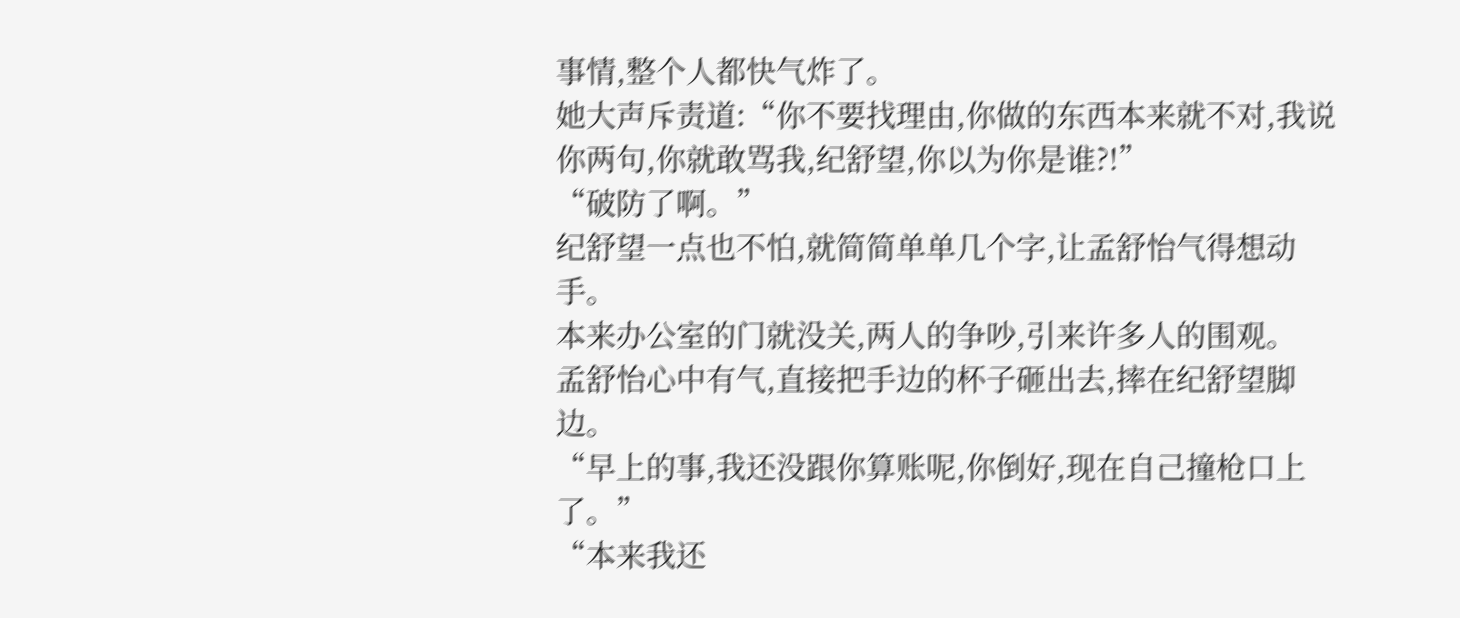事情,整个人都快气炸了。
她大声斥责道:“你不要找理由,你做的东西本来就不对,我说你两句,你就敢骂我,纪舒望,你以为你是谁?!”
“破防了啊。”
纪舒望一点也不怕,就简简单单几个字,让孟舒怡气得想动手。
本来办公室的门就没关,两人的争吵,引来许多人的围观。
孟舒怡心中有气,直接把手边的杯子砸出去,摔在纪舒望脚边。
“早上的事,我还没跟你算账呢,你倒好,现在自己撞枪口上了。”
“本来我还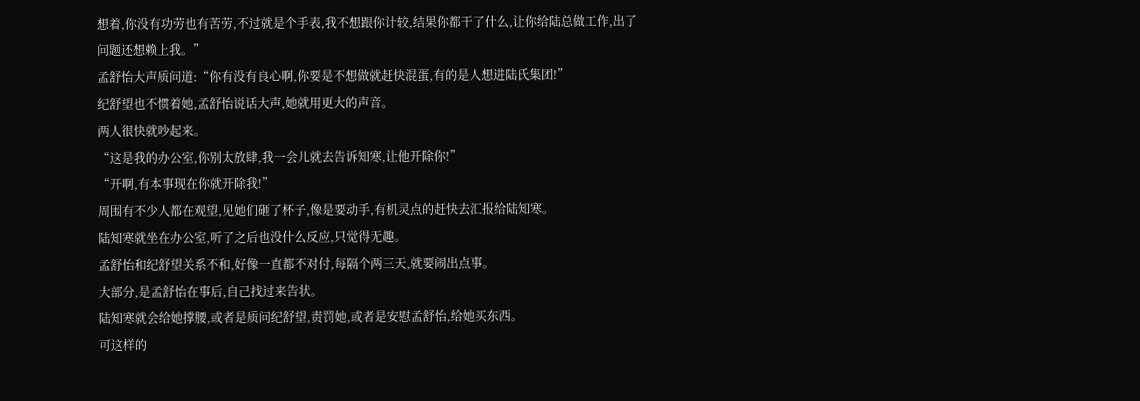想着,你没有功劳也有苦劳,不过就是个手表,我不想跟你计较,结果你都干了什么,让你给陆总做工作,出了问题还想赖上我。”
孟舒怡大声质问道:“你有没有良心啊,你要是不想做就赶快混蛋,有的是人想进陆氏集团!”
纪舒望也不惯着她,孟舒怡说话大声,她就用更大的声音。
两人很快就吵起来。
“这是我的办公室,你别太放肆,我一会儿就去告诉知寒,让他开除你!”
“开啊,有本事现在你就开除我!”
周围有不少人都在观望,见她们砸了杯子,像是要动手,有机灵点的赶快去汇报给陆知寒。
陆知寒就坐在办公室,听了之后也没什么反应,只觉得无趣。
孟舒怡和纪舒望关系不和,好像一直都不对付,每隔个两三天,就要闹出点事。
大部分,是孟舒怡在事后,自己找过来告状。
陆知寒就会给她撑腰,或者是质问纪舒望,责罚她,或者是安慰孟舒怡,给她买东西。
可这样的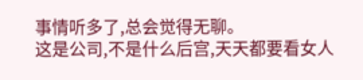事情听多了,总会觉得无聊。
这是公司,不是什么后宫,天天都要看女人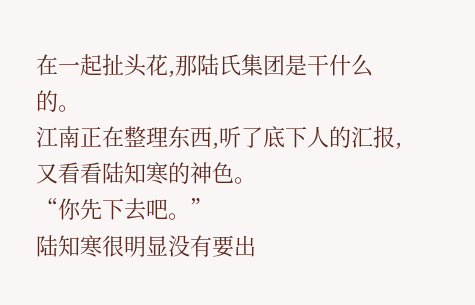在一起扯头花,那陆氏集团是干什么的。
江南正在整理东西,听了底下人的汇报,又看看陆知寒的神色。
“你先下去吧。”
陆知寒很明显没有要出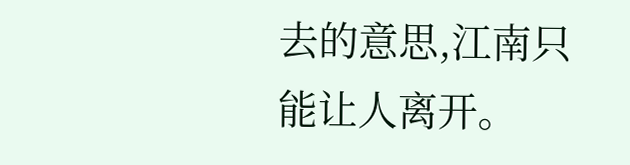去的意思,江南只能让人离开。